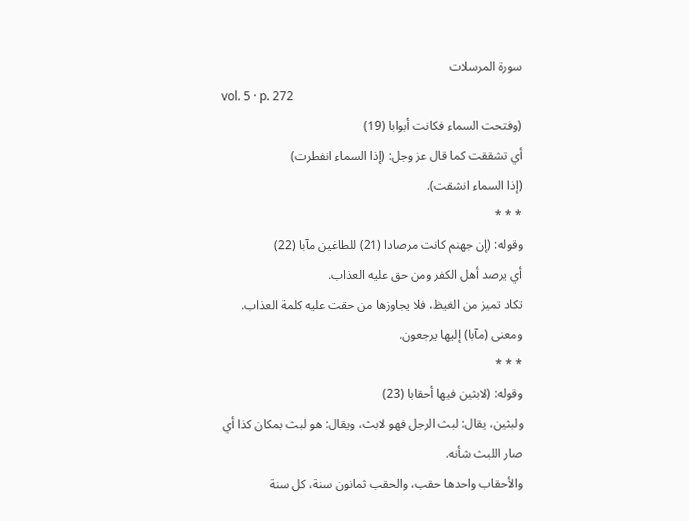سورة المرسلات
vol. 5 · p. 272
(وفتحت السماء فكانت أبوابا (19)
أي تشققت كما قال عز وجل: (إذا السماء انفطرت)
(إذا السماء انشقت).
* * *
وقوله: (إن جهنم كانت مرصادا (21) للطاغين مآبا (22)
أي يرصد أهل الكفر ومن حق عليه العذاب.
تكاد تميز من الغيظ، فلا يجاوزها من حقت عليه كلمة العذاب.
ومعنى (مآبا) إليها يرجعون.
* * *
وقوله: (لابثين فيها أحقابا (23)
ولبثين، يقال: لبث الرجل فهو لابث، ويقال: هو لبث بمكان كذا أي
صار اللبث شأنه.
والأحقاب واحدها حقب، والحقب ثمانون سنة، كل سنة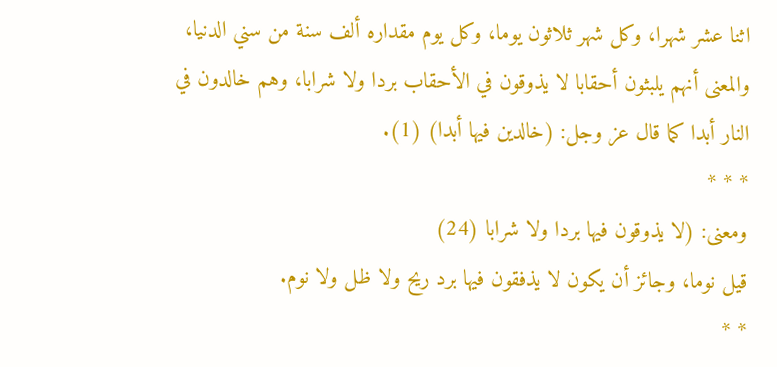اثنا عشر شهرا، وكل شهر ثلاثون يوما، وكل يوم مقداره ألف سنة من سني الدنيا، والمعنى أنهم يلبثون أحقابا لا يذوقون في الأحقاب بردا ولا شرابا، وهم خالدون في النار أبدا كما قال عز وجل: (خالدين فيها أبدا) (1).
* * *
ومعنى: (لا يذوقون فيها بردا ولا شرابا (24)
قيل نوما، وجائز أن يكون لا يذفقون فيها برد ريح ولا ظل ولا نوم.
* *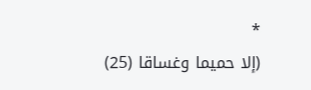*
(إلا حميما وغساقا (25)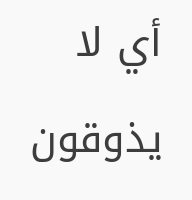أي لا يذوقون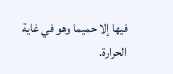فيها إلا حميما وهو في غاية الحرارة.